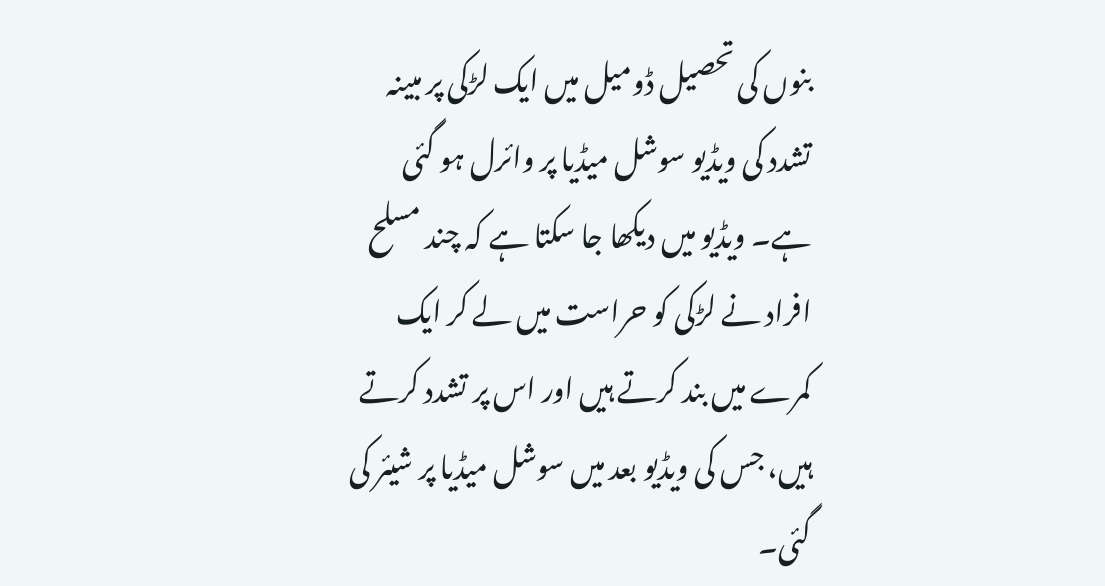بنوں کی تحصیل ڈومیل میں ایک لڑکی پر مبینہ تشدد کی ویڈیو سوشل میڈیا پر وائرل ہو گئی ہے۔ ویڈیو میں دیکھا جا سکتا ہے کہ چند مسلح افراد نے لڑکی کو حراست میں لے کر ایک کمرے میں بند کرتے ہیں اور اس پر تشدد کرتے ہیں، جس کی ویڈیو بعد میں سوشل میڈیا پر شیئر کی گئی۔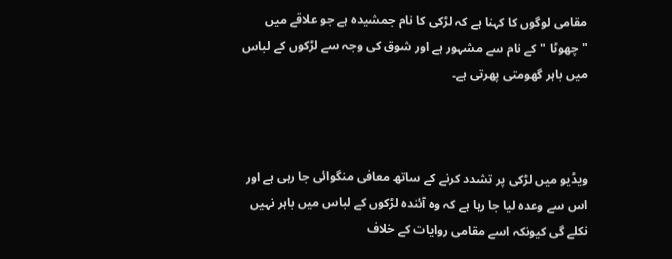مقامی لوگوں کا کہنا ہے کہ لڑکی کا نام جمشیدہ ہے جو علاقے میں "چھوٹا "کے نام سے مشہور ہے اور شوق کی وجہ سے لڑکوں کے لباس میں باہر گھومتی پھرتی ہے۔



ویڈیو میں لڑکی پر تشدد کرنے کے ساتھ معافی منگوائی جا رہی ہے اور اس سے وعدہ لیا جا رہا ہے کہ وہ آئندہ لڑکوں کے لباس میں باہر نہیں نکلے گی کیونکہ اسے مقامی روایات کے خلاف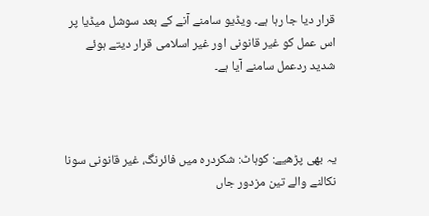قرار دیا جا رہا ہے۔ ویڈیو سامنے آنے کے بعد سوشل میڈیا پر اس عمل کو غیر قانونی اور غیر اسلامی قرار دیتے ہوئے شدید ردعمل سامنے آیا ہے۔



یہ بھی پڑھیے: کوہاٹ: شکردرہ میں فائرنگ، غیر قانونی سونا نکالنے والے تین مزدور جاں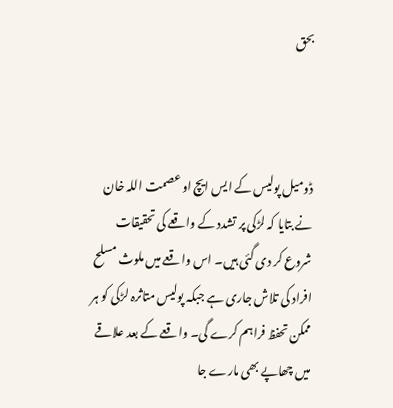بحق



ڈومیل پولیس کے ایس ایچ او عصمت اللہ خان نے بتایا کہ لڑکی پر تشدد کے واقعے کی تحقیقات شروع کر دی گئی ہیں۔ اس واقعے میں ملوث مسلح افراد کی تلاش جاری ہے جبکہ پولیس متاثرہ لڑکی کو ہر ممکن تحفظ فراہم کرے گی۔ واقعے کے بعد علاقے میں چھاپے بھی مارے جا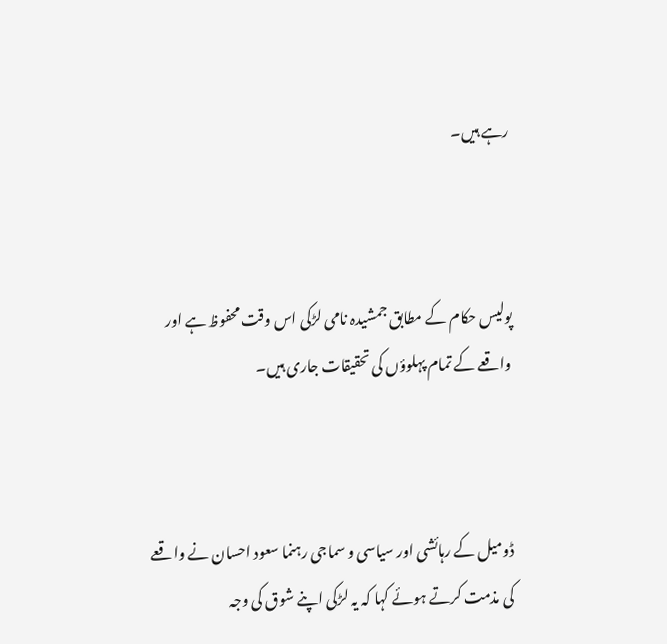رہے ہیں۔



پولیس حکام کے مطابق جمشیدہ نامی لڑکی اس وقت محفوظ ہے اور واقعے کے تمام پہلوؤں کی تحقیقات جاری ہیں۔



ڈومیل کے رہائشی اور سیاسی و سماجی رہنما سعود احسان نے واقعے کی مذمت کرتے ہوئے کہا کہ یہ لڑکی اپنے شوق کی وجہ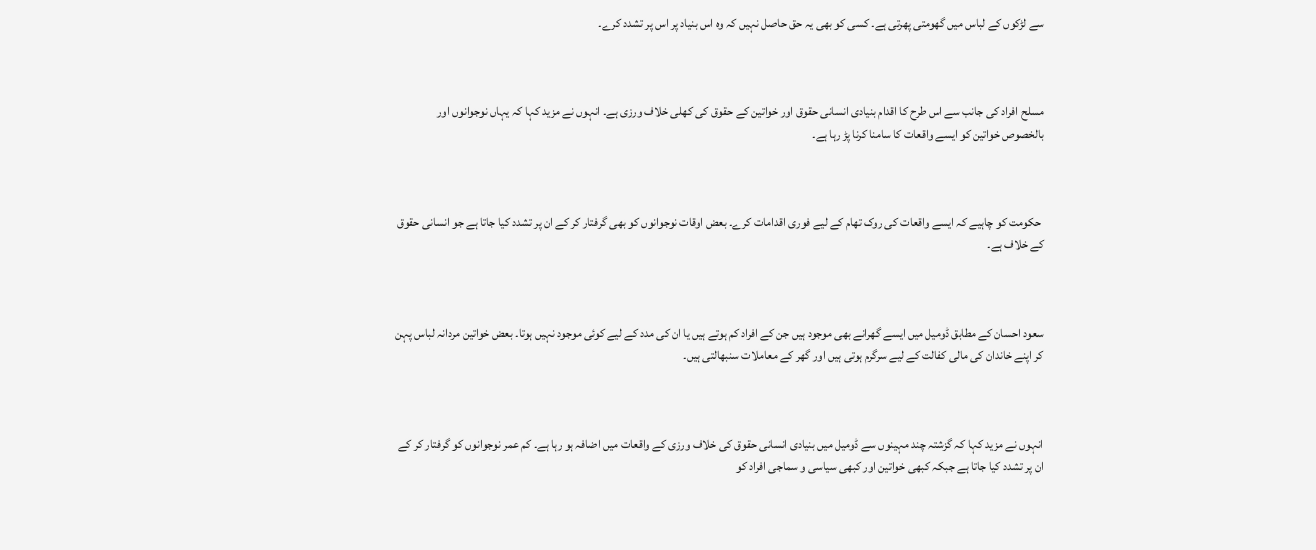سے لڑکوں کے لباس میں گھومتی پھرتی ہے۔ کسی کو بھی یہ حق حاصل نہیں کہ وہ اس بنیاد پر اس پر تشدد کرے۔



مسلح افراد کی جانب سے اس طرح کا اقدام بنیادی انسانی حقوق اور خواتین کے حقوق کی کھلی خلاف ورزی ہے۔ انہوں نے مزید کہا کہ یہاں نوجوانوں اور بالخصوص خواتین کو ایسے واقعات کا سامنا کرنا پڑ رہا ہے۔



 حکومت کو چاہیے کہ ایسے واقعات کی روک تھام کے لیے فوری اقدامات کرے۔ بعض اوقات نوجوانوں کو بھی گرفتار کر کے ان پر تشدد کیا جاتا ہے جو انسانی حقوق کے خلاف ہے۔



سعود احسان کے مطابق ڈومیل میں ایسے گھرانے بھی موجود ہیں جن کے افراد کم ہوتے ہیں یا ان کی مدد کے لیے کوئی موجود نہیں ہوتا۔ بعض خواتین مردانہ لباس پہن کر اپنے خاندان کی مالی کفالت کے لیے سرگرم ہوتی ہیں اور گھر کے معاملات سنبھالتی ہیں۔



انہوں نے مزید کہا کہ گزشتہ چند مہینوں سے ڈومیل میں بنیادی انسانی حقوق کی خلاف ورزی کے واقعات میں اضافہ ہو رہا ہے۔ کم عمر نوجوانوں کو گرفتار کر کے ان پر تشدد کیا جاتا ہے جبکہ کبھی خواتین اور کبھی سیاسی و سماجی افراد کو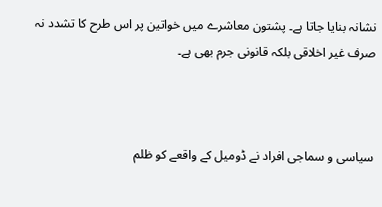نشانہ بنایا جاتا ہے۔ پشتون معاشرے میں خواتین پر اس طرح کا تشدد نہ صرف غیر اخلاقی بلکہ قانونی جرم بھی ہے۔



سیاسی و سماجی افراد نے ڈومیل کے واقعے کو ظلم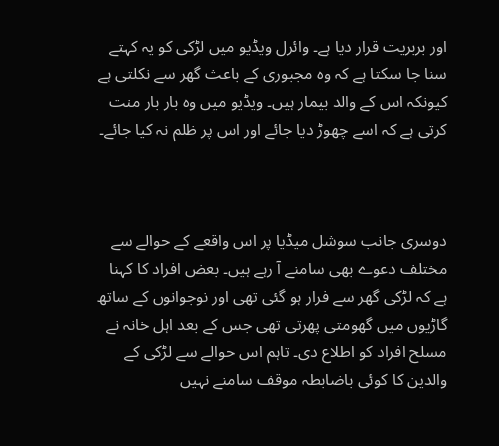اور بربریت قرار دیا ہے۔ وائرل ویڈیو میں لڑکی کو یہ کہتے سنا جا سکتا ہے کہ وہ مجبوری کے باعث گھر سے نکلتی ہے کیونکہ اس کے والد بیمار ہیں۔ ویڈیو میں وہ بار بار منت کرتی ہے کہ اسے چھوڑ دیا جائے اور اس پر ظلم نہ کیا جائے۔



دوسری جانب سوشل میڈیا پر اس واقعے کے حوالے سے مختلف دعوے بھی سامنے آ رہے ہیں۔ بعض افراد کا کہنا ہے کہ لڑکی گھر سے فرار ہو گئی تھی اور نوجوانوں کے ساتھ گاڑیوں میں گھومتی پھرتی تھی جس کے بعد اہل خانہ نے مسلح افراد کو اطلاع دی۔ تاہم اس حوالے سے لڑکی کے والدین کا کوئی باضابطہ موقف سامنے نہیں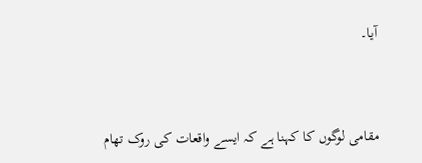آیا۔



مقامی لوگوں کا کہنا ہے کہ ایسے واقعات کی روک تھام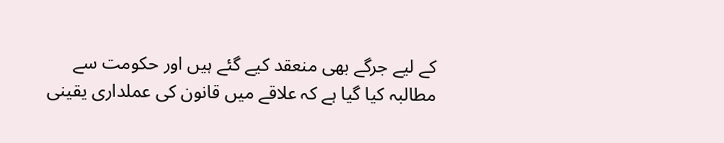کے لیے جرگے بھی منعقد کیے گئے ہیں اور حکومت سے مطالبہ کیا گیا ہے کہ علاقے میں قانون کی عملداری یقینی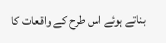بناتے ہوئے اس طرح کے واقعات کا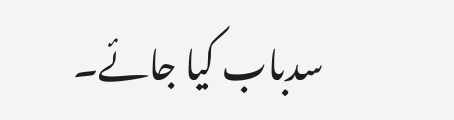سدباب کیا جائے۔